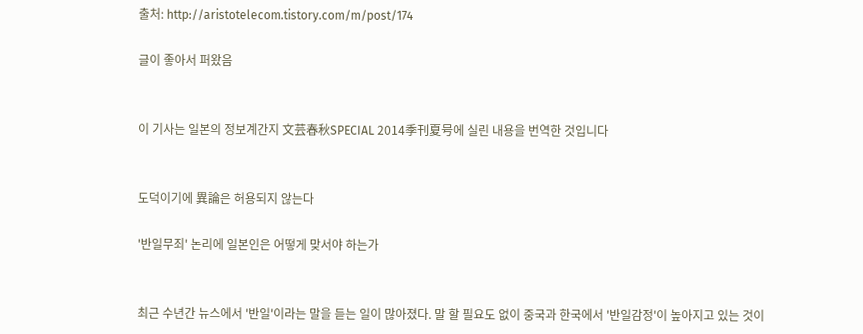출처: http://aristotelecom.tistory.com/m/post/174

글이 좋아서 퍼왔음


이 기사는 일본의 정보계간지 文芸春秋SPECIAL 2014季刊夏号에 실린 내용을 번역한 것입니다


도덕이기에 異論은 허용되지 않는다

'반일무죄' 논리에 일본인은 어떻게 맞서야 하는가


최근 수년간 뉴스에서 '반일'이라는 말을 듣는 일이 많아졌다. 말 할 필요도 없이 중국과 한국에서 '반일감정'이 높아지고 있는 것이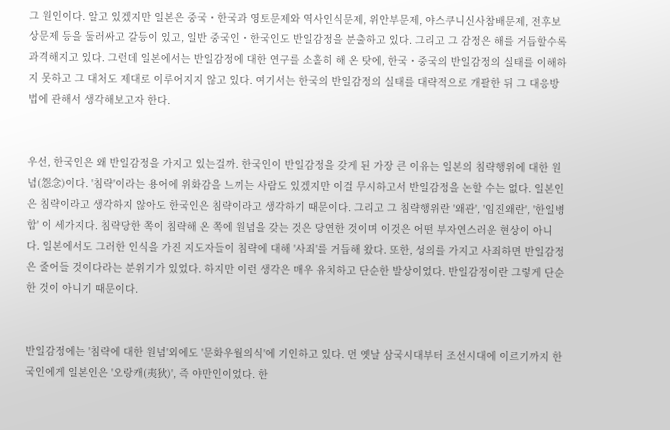그 원인이다. 알고 있겠지만 일본은 중국・한국과 영토문제와 역사인식문제, 위안부문제, 야스쿠니신사참배문제, 전후보상문제 등을 둘러싸고 갈등이 있고, 일반 중국인・한국인도 반일감정을 분출하고 있다. 그리고 그 감정은 해를 거듭할수록 과격해지고 있다. 그런데 일본에서는 반일감정에 대한 연구를 소홀히 해 온 탓에, 한국・중국의 반일감정의 실태를 이해하지 못하고 그 대처도 제대로 이루어지지 않고 있다. 여기서는 한국의 반일감정의 실태를 대략적으로 개괄한 뒤 그 대응방법에 관해서 생각해보고자 한다.


우선, 한국인은 왜 반일감정을 가지고 있는걸까. 한국인이 반일감정을 갖게 된 가장 큰 이유는 일본의 침략행위에 대한 원념(怨念)이다. '침략'이라는 용어에 위화감을 느끼는 사람도 있겠지만 이걸 무시하고서 반일감정을 논할 수는 없다. 일본인은 침략이라고 생각하지 않아도 한국인은 침략이라고 생각하기 때문이다. 그리고 그 침략행위란 '왜관', '임진왜란', '한일병합' 이 세가지다. 침략당한 쪽이 침략해 온 쪽에 원념을 갖는 것은 당연한 것이며 이것은 어떤 부자연스러운 현상이 아니다. 일본에서도 그러한 인식을 가진 지도자들이 침략에 대해 '사죄'를 거듭해 왔다. 또한, 성의를 가지고 사죄하면 반일감정은 줄어들 것이다라는 분위기가 있었다. 하지만 이런 생각은 매우 유치하고 단순한 발상이었다. 반일감정이란 그렇게 단순한 것이 아니기 때문이다.


반일감정에는 '침략에 대한 원념'외에도 '문화우월의식'에 기인하고 있다. 먼 옛날 삼국시대부터 조선시대에 이르기까지 한국인에게 일본인은 '오랑캐(夷狄)', 즉 야만인이었다. 한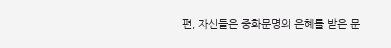편, 자신들은 중화문명의 은혜를 받은 문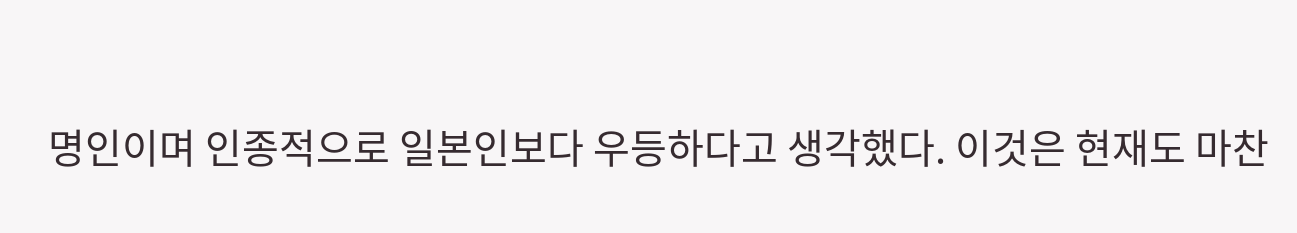명인이며 인종적으로 일본인보다 우등하다고 생각했다. 이것은 현재도 마찬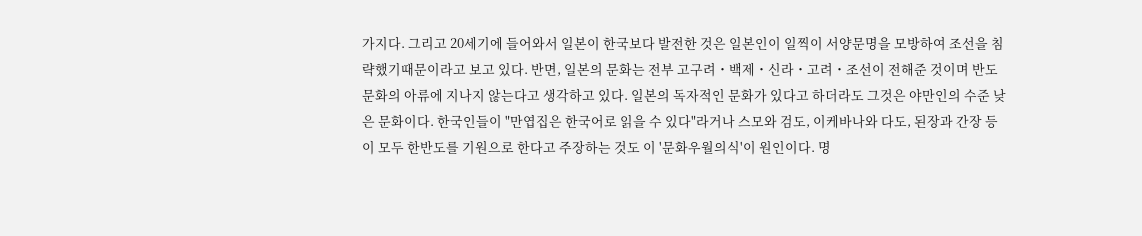가지다. 그리고 20세기에 들어와서 일본이 한국보다 발전한 것은 일본인이 일찍이 서양문명을 모방하여 조선을 침략했기때문이라고 보고 있다. 반면, 일본의 문화는 전부 고구려・백제・신라・고려・조선이 전해준 것이며 반도문화의 아류에 지나지 않는다고 생각하고 있다. 일본의 독자적인 문화가 있다고 하더라도 그것은 야만인의 수준 낮은 문화이다. 한국인들이 "만엽집은 한국어로 읽을 수 있다"라거나 스모와 검도, 이케바나와 다도, 된장과 간장 등이 모두 한반도를 기원으로 한다고 주장하는 것도 이 '문화우월의식'이 원인이다. 명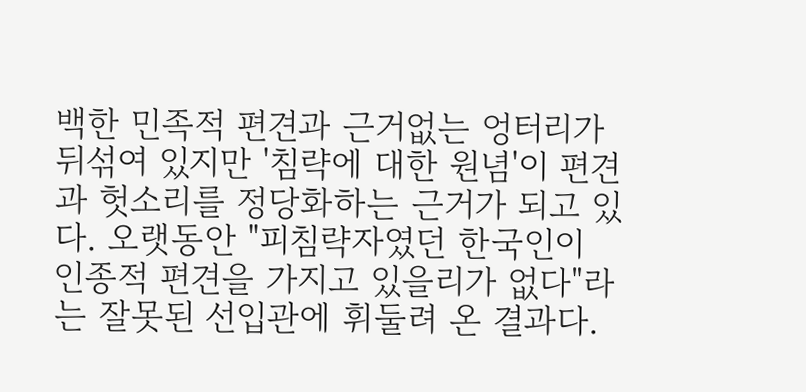백한 민족적 편견과 근거없는 엉터리가 뒤섞여 있지만 '침략에 대한 원념'이 편견과 헛소리를 정당화하는 근거가 되고 있다. 오랫동안 "피침략자였던 한국인이 인종적 편견을 가지고 있을리가 없다"라는 잘못된 선입관에 휘둘려 온 결과다.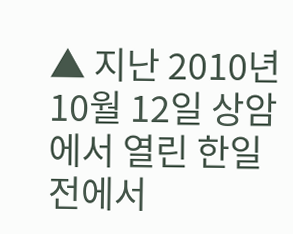▲ 지난 2010년 10월 12일 상암에서 열린 한일전에서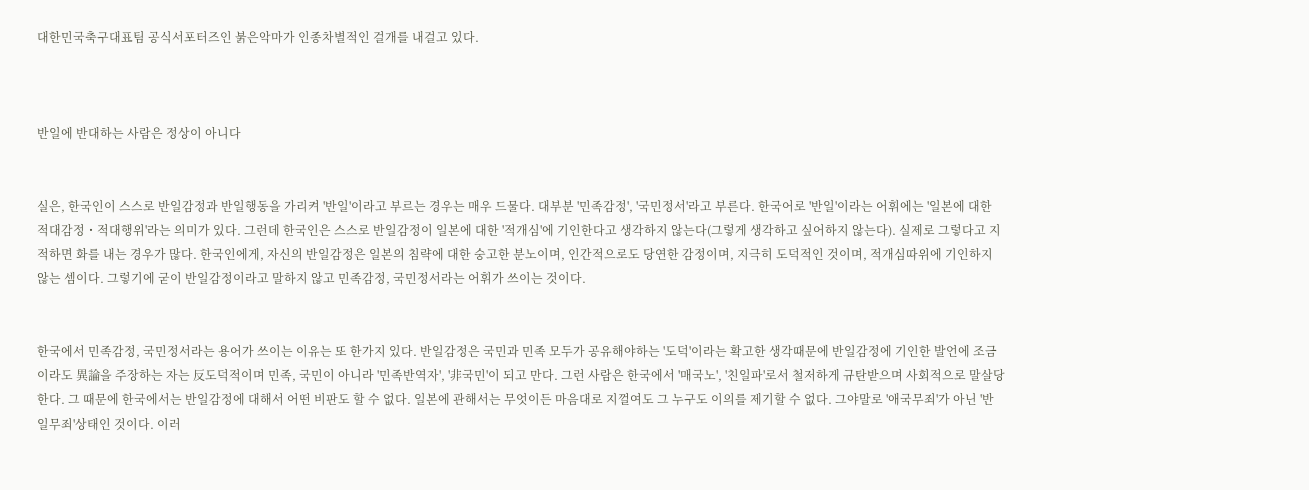대한민국축구대표팀 공식서포터즈인 붉은악마가 인종차별적인 걸개를 내걸고 있다.



반일에 반대하는 사람은 정상이 아니다


실은, 한국인이 스스로 반일감정과 반일행동을 가리켜 '반일'이라고 부르는 경우는 매우 드물다. 대부분 '민족감정', '국민정서'라고 부른다. 한국어로 '반일'이라는 어휘에는 '일본에 대한 적대감정・적대행위'라는 의미가 있다. 그런데 한국인은 스스로 반일감정이 일본에 대한 '적개심'에 기인한다고 생각하지 않는다(그렇게 생각하고 싶어하지 않는다). 실제로 그렇다고 지적하면 화를 내는 경우가 많다. 한국인에게, 자신의 반일감정은 일본의 침략에 대한 숭고한 분노이며, 인간적으로도 당연한 감정이며, 지극히 도덕적인 것이며, 적개심따위에 기인하지 않는 셈이다. 그렇기에 굳이 반일감정이라고 말하지 않고 민족감정, 국민정서라는 어휘가 쓰이는 것이다.


한국에서 민족감정, 국민정서라는 용어가 쓰이는 이유는 또 한가지 있다. 반일감정은 국민과 민족 모두가 공유해야하는 '도덕'이라는 확고한 생각때문에 반일감정에 기인한 발언에 조금이라도 異論을 주장하는 자는 反도덕적이며 민족, 국민이 아니라 '민족반역자', '非국민'이 되고 만다. 그런 사람은 한국에서 '매국노', '친일파'로서 철저하게 규탄받으며 사회적으로 말살당한다. 그 때문에 한국에서는 반일감정에 대해서 어떤 비판도 할 수 없다. 일본에 관해서는 무엇이든 마음대로 지껄여도 그 누구도 이의를 제기할 수 없다. 그야말로 '애국무죄'가 아닌 '반일무죄'상태인 것이다. 이러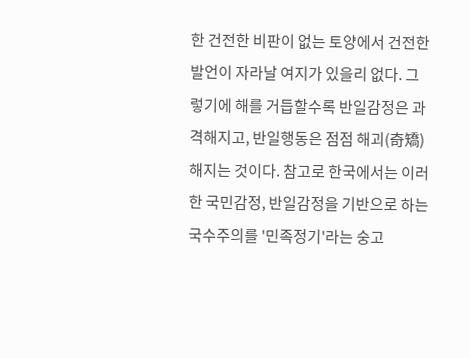한 건전한 비판이 없는 토양에서 건전한 발언이 자라날 여지가 있을리 없다. 그렇기에 해를 거듭할수록 반일감정은 과격해지고, 반일행동은 점점 해괴(奇矯)해지는 것이다. 참고로 한국에서는 이러한 국민감정, 반일감정을 기반으로 하는 국수주의를 '민족정기'라는 숭고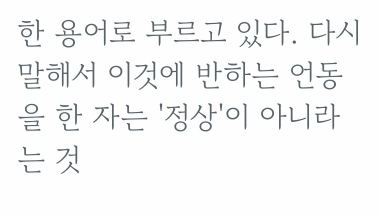한 용어로 부르고 있다. 다시말해서 이것에 반하는 언동을 한 자는 '정상'이 아니라는 것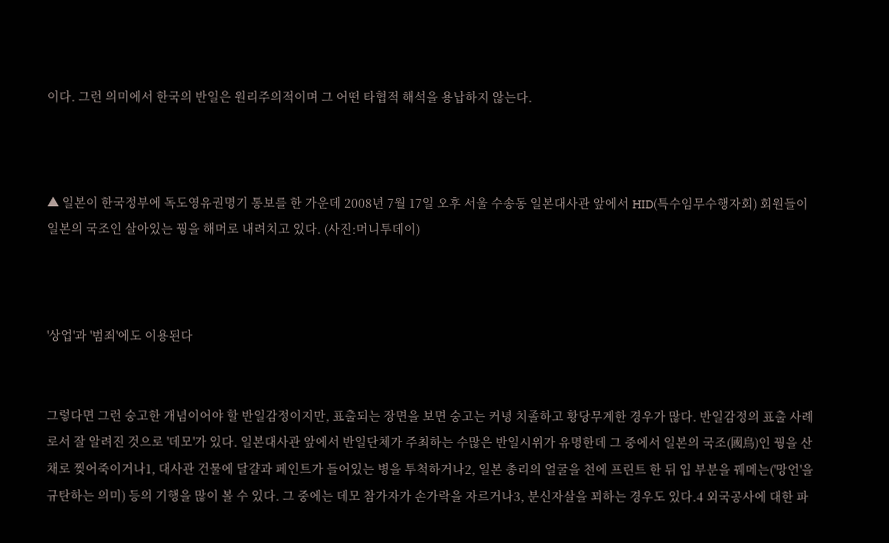이다. 그런 의미에서 한국의 반일은 원리주의적이며 그 어떤 타협적 해석을 용납하지 않는다.



▲ 일본이 한국정부에 독도영유권명기 통보를 한 가운데 2008년 7월 17일 오후 서울 수송동 일본대사관 앞에서 HID(특수임무수행자회) 회원들이 일본의 국조인 살아있는 꿩을 해머로 내려치고 있다. (사진:머니투데이)



'상업'과 '범죄'에도 이용된다


그렇다면 그런 숭고한 개념이어야 할 반일감정이지만, 표출되는 장면을 보면 숭고는 커녕 치졸하고 황당무계한 경우가 많다. 반일감정의 표출 사례로서 잘 알려진 것으로 '데모'가 있다. 일본대사관 앞에서 반일단체가 주최하는 수많은 반일시위가 유명한데 그 중에서 일본의 국조(國鳥)인 꿩을 산채로 찢어죽이거나1, 대사관 건물에 달걀과 페인트가 들어있는 병을 투척하거나2, 일본 총리의 얼굴을 천에 프린트 한 뒤 입 부분을 꿰메는('망언'을 규탄하는 의미) 등의 기행을 많이 볼 수 있다. 그 중에는 데모 참가자가 손가락을 자르거나3, 분신자살을 꾀하는 경우도 있다.4 외국공사에 대한 파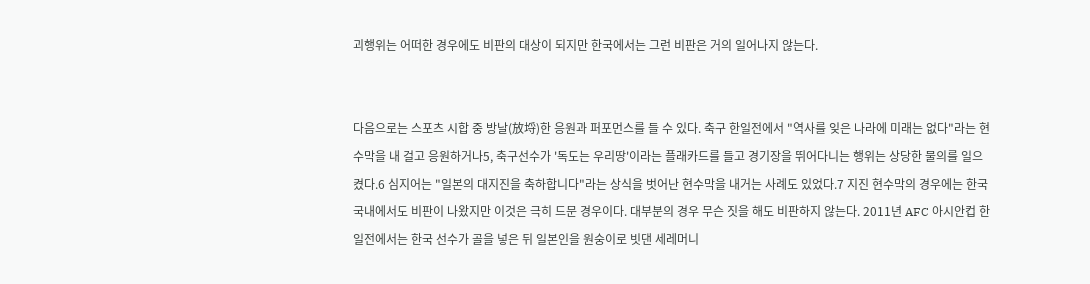괴행위는 어떠한 경우에도 비판의 대상이 되지만 한국에서는 그런 비판은 거의 일어나지 않는다.


다음으로는 스포츠 시합 중 방날(放埒)한 응원과 퍼포먼스를 들 수 있다. 축구 한일전에서 "역사를 잊은 나라에 미래는 없다"라는 현수막을 내 걸고 응원하거나5, 축구선수가 '독도는 우리땅'이라는 플래카드를 들고 경기장을 뛰어다니는 행위는 상당한 물의를 일으켰다.6 심지어는 "일본의 대지진을 축하합니다"라는 상식을 벗어난 현수막을 내거는 사례도 있었다.7 지진 현수막의 경우에는 한국 국내에서도 비판이 나왔지만 이것은 극히 드문 경우이다. 대부분의 경우 무슨 짓을 해도 비판하지 않는다. 2011년 AFC 아시안컵 한일전에서는 한국 선수가 골을 넣은 뒤 일본인을 원숭이로 빗댄 세레머니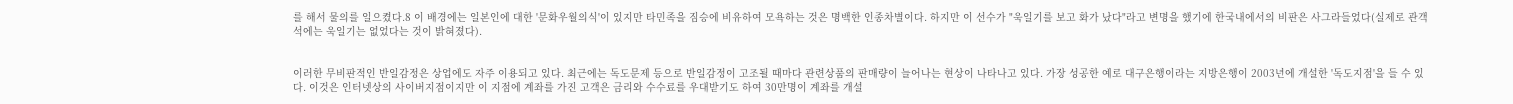를 해서 물의를 일으켰다.8 이 배경에는 일본인에 대한 '문화우월의식'이 있지만 타민족을 짐승에 비유하여 모욕하는 것은 명백한 인종차별이다. 하지만 이 선수가 "욱일기를 보고 화가 났다"라고 변명을 했기에 한국내에서의 비판은 사그라들었다(실제로 관객석에는 욱일기는 없었다는 것이 밝혀졌다).


이러한 무비판적인 반일감정은 상업에도 자주 이용되고 있다. 최근에는 독도문제 등으로 반일감정이 고조될 때마다 관련상품의 판매량이 늘어나는 현상이 나타나고 있다. 가장 성공한 예로 대구은행이라는 지방은행이 2003년에 개설한 '독도지점'을 들 수 있다. 이것은 인터넷상의 사이버지점이지만 이 지점에 계좌를 가진 고객은 금리와 수수료를 우대받기도 하여 30만명이 계좌를 개설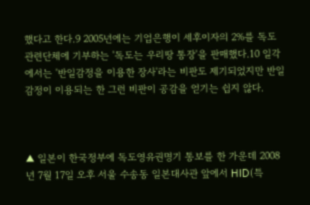했다고 한다.9 2005년에는 기업은행이 세후이자의 2%를 독도관련단체에 기부하는 '독도는 우리땅 통장'을 판매했다.10 일각에서는 '반일감정을 이용한 장사'라는 비판도 제기되었지만 반일감정이 이용되는 한 그런 비판이 공감을 얻기는 쉽지 않다.



▲ 일본이 한국정부에 독도영유권명기 통보를 한 가운데 2008년 7월 17일 오후 서울 수송동 일본대사관 앞에서 HID(특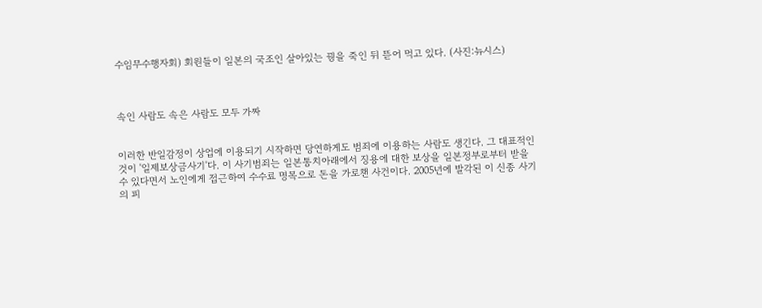수임무수행자회) 회원들이 일본의 국조인 살아있는 꿩을 죽인 뒤 뜯어 먹고 있다. (사진:뉴시스)



속인 사람도 속은 사람도 모두 가짜


이러한 반일감정이 상업에 이용되기 시작하면 당연하게도 범죄에 이용하는 사람도 생긴다. 그 대표적인 것이 '일제보상금사기'다. 이 사기범죄는 일본통치아래에서 징용에 대한 보상을 일본정부로부터 받을 수 있다면서 노인에게 접근하여 수수료 명목으로 돈을 가로챈 사건이다. 2005년에 발각된 이 신종 사기의 피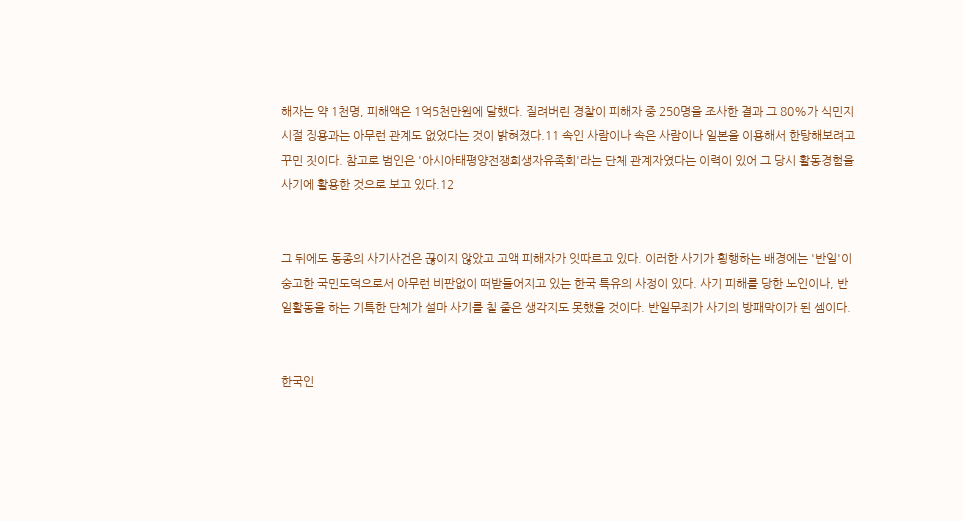해자는 약 1천명, 피해액은 1억5천만원에 달했다. 질려버린 경찰이 피해자 중 250명을 조사한 결과 그 80%가 식민지시절 징용과는 아무런 관계도 없었다는 것이 밝혀졌다.11 속인 사람이나 속은 사람이나 일본을 이용해서 한탕해보려고 꾸민 짓이다. 참고로 범인은 '아시아태평양전쟁희생자유족회'라는 단체 관계자였다는 이력이 있어 그 당시 활동경험을 사기에 활용한 것으로 보고 있다.12


그 뒤에도 동종의 사기사건은 끊이지 않았고 고액 피해자가 잇따르고 있다. 이러한 사기가 횡행하는 배경에는 '반일'이 숭고한 국민도덕으로서 아무런 비판없이 떠받들어지고 있는 한국 특유의 사정이 있다. 사기 피해를 당한 노인이나, 반일활동을 하는 기특한 단체가 설마 사기를 칠 줄은 생각지도 못했을 것이다. 반일무죄가 사기의 방패막이가 된 셈이다.


한국인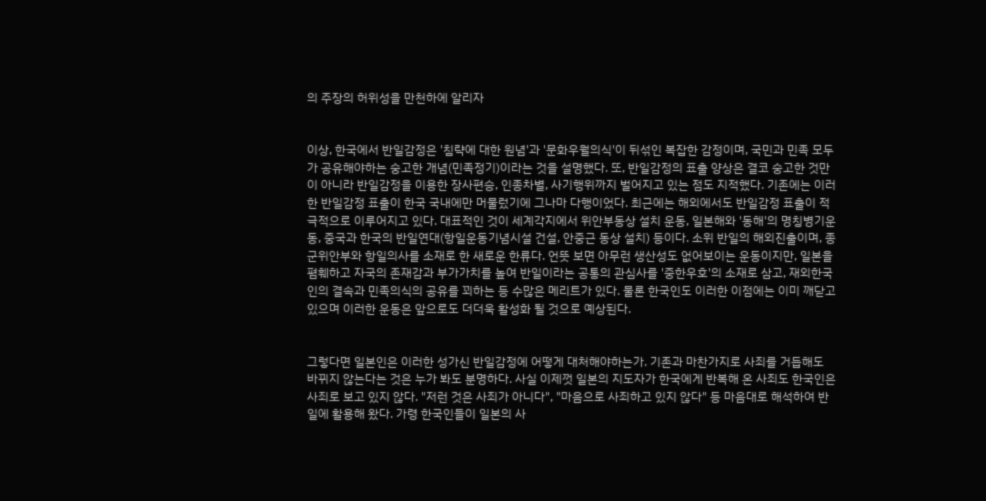의 주장의 허위성을 만천하에 알리자


이상, 한국에서 반일감정은 '침략에 대한 원념'과 '문화우월의식'이 뒤섞인 복잡한 감정이며, 국민과 민족 모두가 공유해야하는 숭고한 개념(민족정기)이라는 것을 설명했다. 또, 반일감정의 표출 양상은 결코 숭고한 것만이 아니라 반일감정을 이용한 장사편승, 인종차별, 사기행위까지 벌어지고 있는 점도 지적했다. 기존에는 이러한 반일감정 표출이 한국 국내에만 머물렀기에 그나마 다행이었다. 최근에는 해외에서도 반일감정 표출이 적극적으로 이루어지고 있다. 대표적인 것이 세계각지에서 위안부동상 설치 운동, 일본해와 '동해'의 명칭병기운동, 중국과 한국의 반일연대(항일운동기념시설 건설, 안중근 동상 설치) 등이다. 소위 반일의 해외진출이며, 종군위안부와 항일의사를 소재로 한 새로운 한류다. 언뜻 보면 아무런 생산성도 없어보이는 운동이지만, 일본을 폄훼하고 자국의 존재감과 부가가치를 높여 반일이라는 공통의 관심사를 '중한우호'의 소재로 삼고, 재외한국인의 결속과 민족의식의 공유를 꾀하는 등 수많은 메리트가 있다. 물론 한국인도 이러한 이점에는 이미 깨닫고 있으며 이러한 운동은 앞으로도 더더욱 활성화 될 것으로 예상된다.


그렇다면 일본인은 이러한 성가신 반일감정에 어떻게 대처해야하는가. 기존과 마찬가지로 사죄를 거듭해도 바뀌지 않는다는 것은 누가 봐도 분명하다. 사실 이제껏 일본의 지도자가 한국에게 반복해 온 사죄도 한국인은 사죄로 보고 있지 않다. "저런 것은 사죄가 아니다", "마음으로 사죄하고 있지 않다" 등 마음대로 해석하여 반일에 활용해 왔다. 가령 한국인들이 일본의 사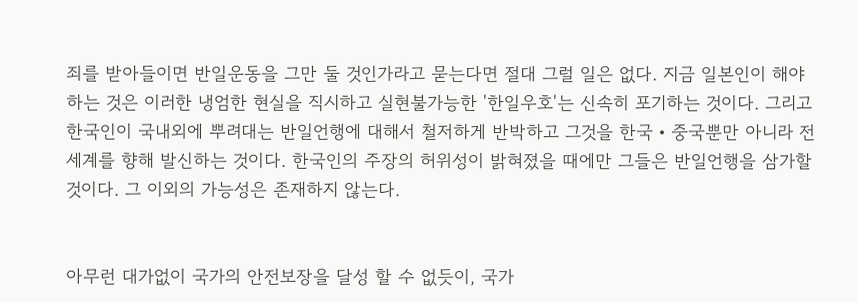죄를 받아들이면 반일운동을 그만 둘 것인가라고 묻는다면 절대 그럴 일은 없다. 지금 일본인이 해야 하는 것은 이러한 냉엄한 현실을 직시하고 실현불가능한 '한일우호'는 신속히 포기하는 것이다. 그리고 한국인이 국내외에 뿌려대는 반일언행에 대해서 철저하게 반박하고 그것을 한국・중국뿐만 아니라 전세계를 향해 발신하는 것이다. 한국인의 주장의 허위성이 밝혀졌을 때에만 그들은 반일언행을 삼가할 것이다. 그 이외의 가능성은 존재하지 않는다.


아무런 대가없이 국가의 안전보장을 달성 할 수 없듯이, 국가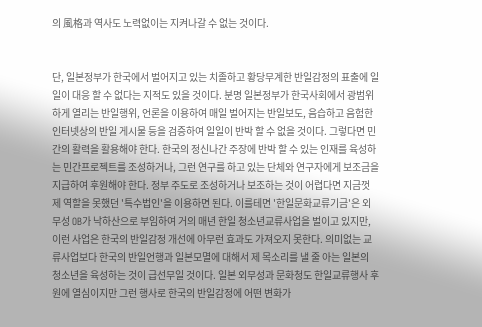의 風格과 역사도 노력없이는 지켜나갈 수 없는 것이다.


단, 일본정부가 한국에서 벌어지고 있는 치졸하고 황당무계한 반일감정의 표출에 일일이 대응 할 수 없다는 지적도 있을 것이다. 분명 일본정부가 한국사회에서 광범위하게 열리는 반일행위, 언론을 이용하여 매일 벌어지는 반일보도, 음습하고 음험한 인터넷상의 반일 게시물 등을 검증하여 일일이 반박 할 수 없을 것이다. 그렇다면 민간의 활력을 활용해야 한다. 한국의 정신나간 주장에 반박 할 수 있는 인재를 육성하는 민간프로젝트를 조성하거나, 그런 연구를 하고 있는 단체와 연구자에게 보조금을 지급하여 후원해야 한다. 정부 주도로 조성하거나 보조하는 것이 어렵다면 지금껏 제 역할을 못했던 '특수법인'을 이용하면 된다. 이를테면 '한일문화교류기금'은 외무성 OB가 낙하산으로 부임하여 거의 매년 한일 청소년교류사업을 벌이고 있지만, 이런 사업은 한국의 반일감정 개선에 아무런 효과도 가져오지 못한다. 의미없는 교류사업보다 한국의 반일언행과 일본모멸에 대해서 제 목소리를 낼 줄 아는 일본의 청소년을 육성하는 것이 급선무일 것이다. 일본 외무성과 문화청도 한일교류행사 후원에 열심이지만 그런 행사로 한국의 반일감정에 어떤 변화가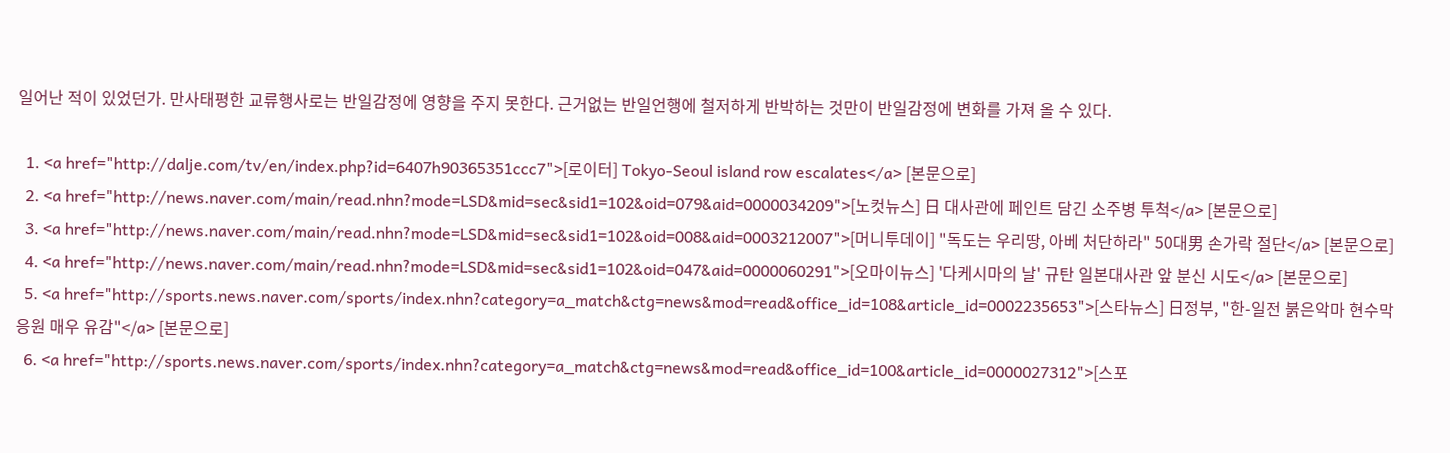일어난 적이 있었던가. 만사태평한 교류행사로는 반일감정에 영향을 주지 못한다. 근거없는 반일언행에 철저하게 반박하는 것만이 반일감정에 변화를 가져 올 수 있다.

  1. <a href="http://dalje.com/tv/en/index.php?id=6407h90365351ccc7">[로이터] Tokyo-Seoul island row escalates</a> [본문으로]
  2. <a href="http://news.naver.com/main/read.nhn?mode=LSD&mid=sec&sid1=102&oid=079&aid=0000034209">[노컷뉴스] 日 대사관에 페인트 담긴 소주병 투척</a> [본문으로]
  3. <a href="http://news.naver.com/main/read.nhn?mode=LSD&mid=sec&sid1=102&oid=008&aid=0003212007">[머니투데이] "독도는 우리땅, 아베 처단하라" 50대男 손가락 절단</a> [본문으로]
  4. <a href="http://news.naver.com/main/read.nhn?mode=LSD&mid=sec&sid1=102&oid=047&aid=0000060291">[오마이뉴스] '다케시마의 날' 규탄 일본대사관 앞 분신 시도</a> [본문으로]
  5. <a href="http://sports.news.naver.com/sports/index.nhn?category=a_match&ctg=news&mod=read&office_id=108&article_id=0002235653">[스타뉴스] 日정부, "한-일전 붉은악마 현수막 응원 매우 유감"</a> [본문으로]
  6. <a href="http://sports.news.naver.com/sports/index.nhn?category=a_match&ctg=news&mod=read&office_id=100&article_id=0000027312">[스포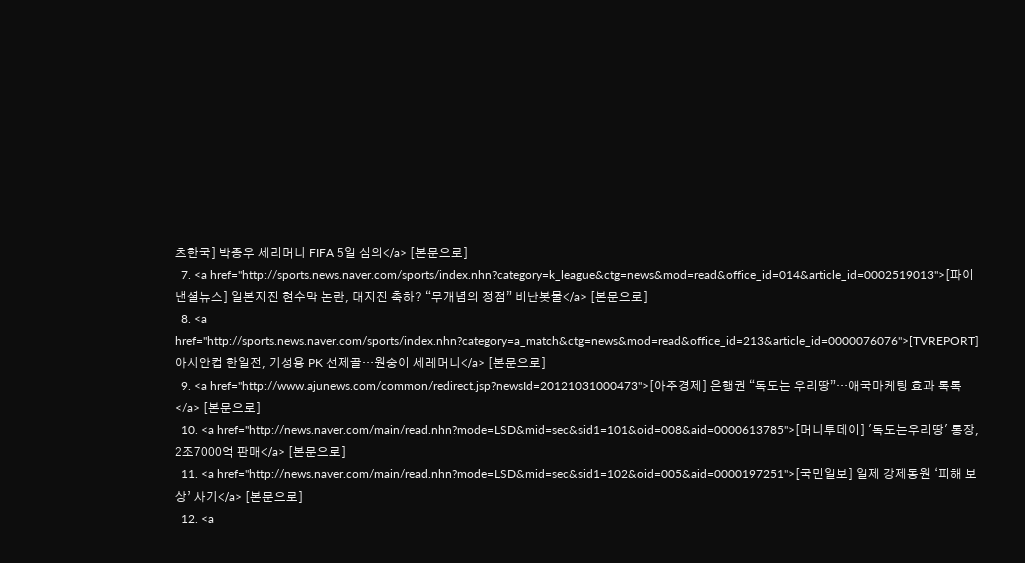츠한국] 박종우 세리머니 FIFA 5일 심의</a> [본문으로]
  7. <a href="http://sports.news.naver.com/sports/index.nhn?category=k_league&ctg=news&mod=read&office_id=014&article_id=0002519013">[파이낸셜뉴스] 일본지진 현수막 논란, 대지진 축하? “무개념의 정점” 비난봇물</a> [본문으로]
  8. <a href="http://sports.news.naver.com/sports/index.nhn?category=a_match&ctg=news&mod=read&office_id=213&article_id=0000076076">[TVREPORT] 아시안컵 한일전, 기성용 PK 선제골…원숭이 세레머니</a> [본문으로]
  9. <a href="http://www.ajunews.com/common/redirect.jsp?newsId=20121031000473">[아주경제] 은행권 “독도는 우리땅”…애국마케팅 효과 톡톡</a> [본문으로]
  10. <a href="http://news.naver.com/main/read.nhn?mode=LSD&mid=sec&sid1=101&oid=008&aid=0000613785">[머니투데이] '독도는우리땅' 통장, 2조7000억 판매</a> [본문으로]
  11. <a href="http://news.naver.com/main/read.nhn?mode=LSD&mid=sec&sid1=102&oid=005&aid=0000197251">[국민일보] 일제 강제동원 ‘피해 보상’ 사기</a> [본문으로]
  12. <a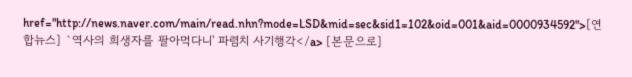href="http://news.naver.com/main/read.nhn?mode=LSD&mid=sec&sid1=102&oid=001&aid=0000934592">[연합뉴스] `역사의 희생자를 팔아먹다니' 파렴치 사기행각</a> [본문으로]